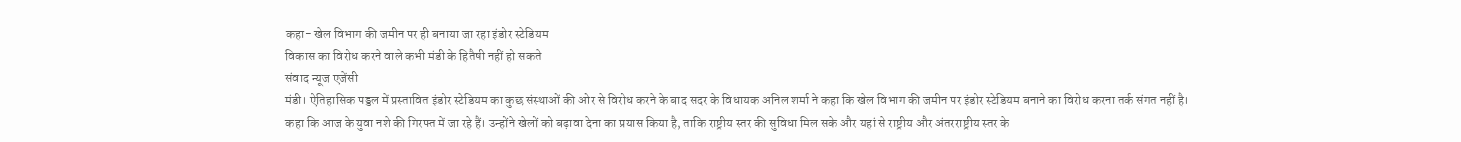कहा- खेल विभाग की जमीन पर ही बनाया जा रहा इंडोर स्टेडियम
विकास का विरोध करने वाले कभी मंडी के हितैषी नहीं हो सकते
संवाद न्यूज एजेंसी
मंडी। ऐतिहासिक पड्डल में प्रस्तावित इंडोर स्टेडियम का कुछ संस्थाओं की ओर से विरोध करने के बाद सदर के विधायक अनिल शर्मा ने कहा कि खेल विभाग की जमीन पर इंडोर स्टेडियम बनाने का विरोध करना तर्क संगत नहीं है।
कहा कि आज के युवा नशे की गिरफ्त में जा रहे हैं। उन्होंने खेलों को बढ़ावा देना का प्रयास किया है, ताकि राष्ट्रीय स्तर की सुविधा मिल सके और यहां से राष्ट्रीय और अंतरराष्ट्रीय स्तर के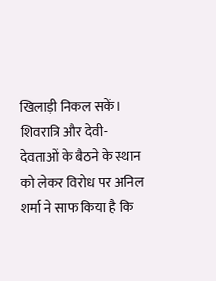खिलाड़ी निकल सकें। शिवरात्रि और देवी-देवताओं के बैठने के स्थान को लेकर विरोध पर अनिल शर्मा ने साफ किया है कि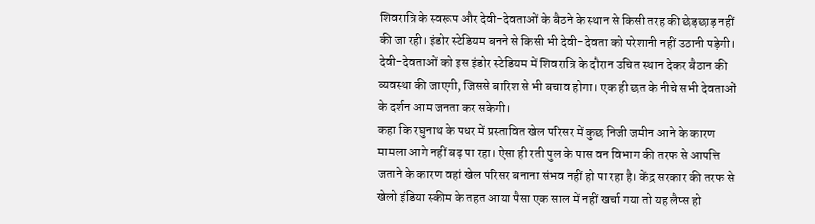शिवरात्रि के स्वरूप और देवी-देवताओं के बैठने के स्थान से किसी तरह की छेड़छाड़ नहीं की जा रही। इंडोर स्टेडियम बनने से किसी भी देवी-देवता को परेशानी नहीं उठानी पड़ेगी। देवी-देवताओं को इस इंडोर स्टेडियम में शिवरात्रि के दौरान उचित स्थान देकर बैठान की व्यवस्था की जाएगी, जिससे बारिश से भी बचाव होगा। एक ही छत के नीचे सभी देवताओं के दर्शन आम जनता कर सकेगी।
कहा कि रघुनाथ के पधर में प्रस्तावित खेल परिसर में कुछ निजी जमीन आने के कारण मामला आगे नहीं बढ़ पा रहा। ऐसा ही रती पुल के पास वन विभाग की तरफ से आपत्ति जताने के कारण वहां खेल परिसर बनाना संभव नहीं हो पा रहा है। केंद्र सरकार की तरफ से खेलो इंडिया स्कीम के तहत आया पैसा एक साल में नहीं खर्चा गया तो यह लैप्स हो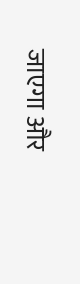जाएगा और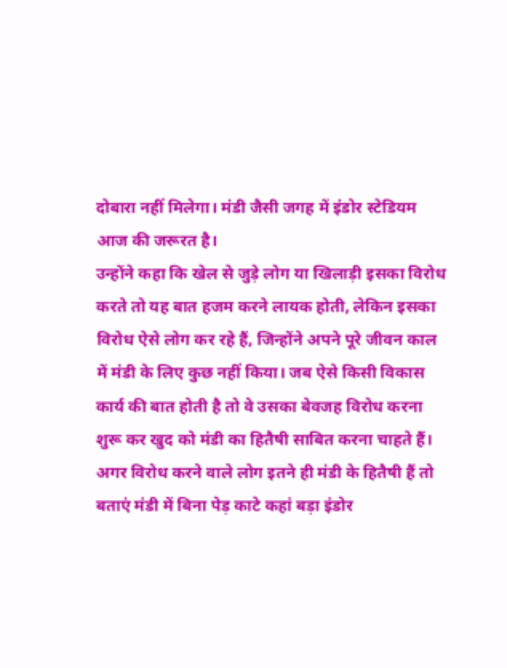दोबारा नहीं मिलेगा। मंडी जैसी जगह में इंडोर स्टेडियम आज की जरूरत है।
उन्होंने कहा कि खेल से जुड़े लोग या खिलाड़ी इसका विरोध करते तो यह बात हजम करने लायक होती, लेकिन इसका विरोध ऐसे लोग कर रहे हैं, जिन्होंने अपने पूरे जीवन काल में मंडी के लिए कुछ नहीं किया। जब ऐसे किसी विकास कार्य की बात होती है तो वे उसका बेवजह विरोध करना शुरू कर खुद को मंडी का हितैषी साबित करना चाहते हैं। अगर विरोध करने वाले लोग इतने ही मंडी के हितैषी हैं तो बताएं मंडी में बिना पेड़ काटे कहां बड़ा इंडोर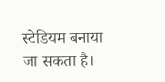स्टेडियम बनाया जा सकता है।